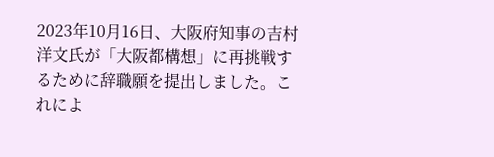2023年10月16日、大阪府知事の吉村洋文氏が「大阪都構想」に再挑戦するために辞職願を提出しました。これによ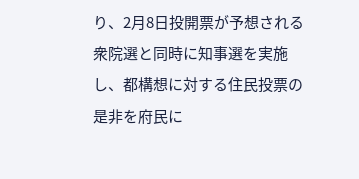り、2月8日投開票が予想される衆院選と同時に知事選を実施し、都構想に対する住民投票の是非を府民に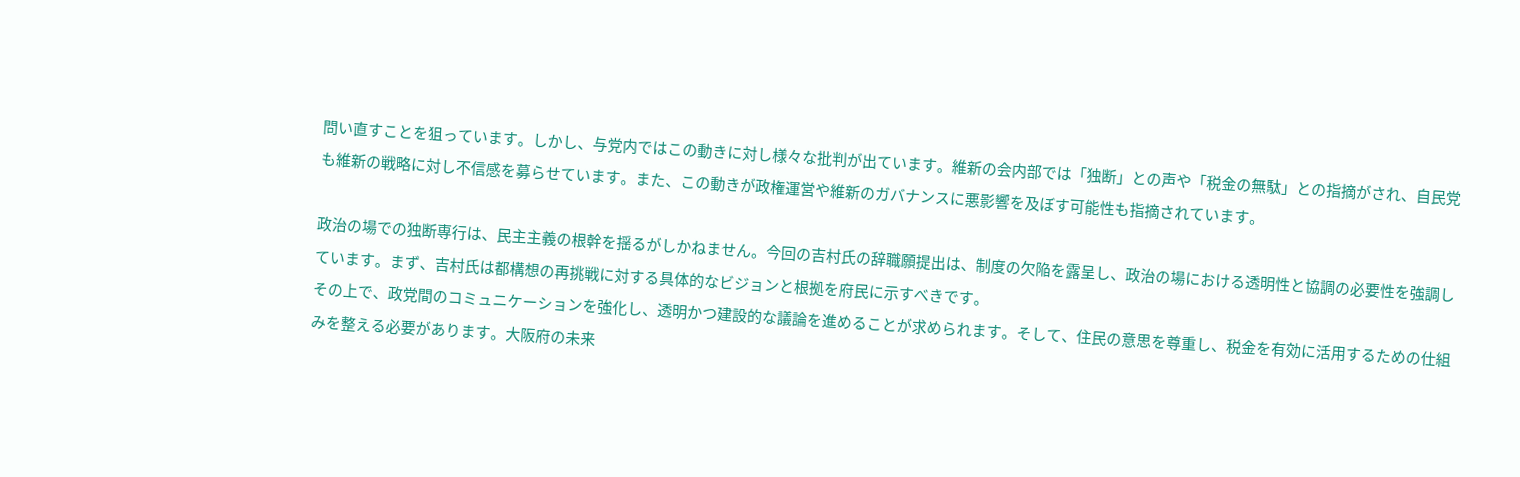問い直すことを狙っています。しかし、与党内ではこの動きに対し様々な批判が出ています。維新の会内部では「独断」との声や「税金の無駄」との指摘がされ、自民党も維新の戦略に対し不信感を募らせています。また、この動きが政権運営や維新のガバナンスに悪影響を及ぼす可能性も指摘されています。

政治の場での独断専行は、民主主義の根幹を揺るがしかねません。今回の吉村氏の辞職願提出は、制度の欠陥を露呈し、政治の場における透明性と協調の必要性を強調しています。まず、吉村氏は都構想の再挑戦に対する具体的なビジョンと根拠を府民に示すべきです。
その上で、政党間のコミュニケーションを強化し、透明かつ建設的な議論を進めることが求められます。そして、住民の意思を尊重し、税金を有効に活用するための仕組みを整える必要があります。大阪府の未来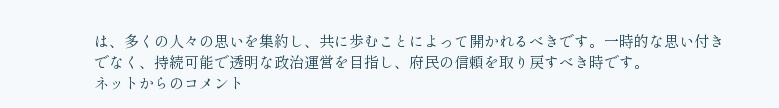は、多くの人々の思いを集約し、共に歩むことによって開かれるべきです。一時的な思い付きでなく、持続可能で透明な政治運営を目指し、府民の信頼を取り戻すべき時です。
ネットからのコメント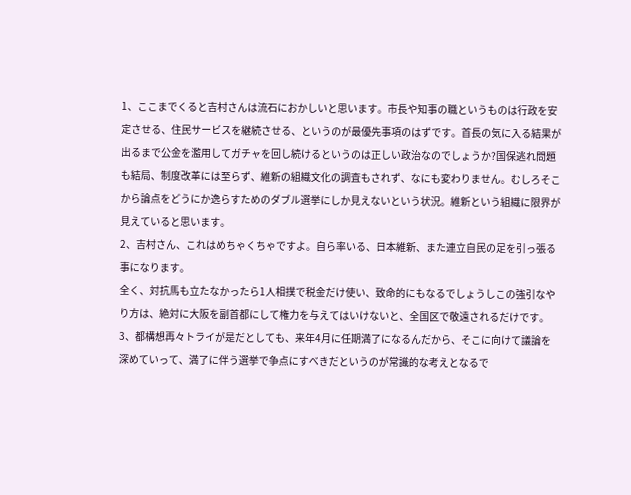1、ここまでくると吉村さんは流石におかしいと思います。市長や知事の職というものは行政を安定させる、住民サービスを継続させる、というのが最優先事項のはずです。首長の気に入る結果が出るまで公金を濫用してガチャを回し続けるというのは正しい政治なのでしょうか?国保逃れ問題も結局、制度改革には至らず、維新の組織文化の調査もされず、なにも変わりません。むしろそこから論点をどうにか逸らすためのダブル選挙にしか見えないという状況。維新という組織に限界が見えていると思います。
2、吉村さん、これはめちゃくちゃですよ。自ら率いる、日本維新、また連立自民の足を引っ張る事になります。
全く、対抗馬も立たなかったら1人相撲で税金だけ使い、致命的にもなるでしょうしこの強引なやり方は、絶対に大阪を副首都にして権力を与えてはいけないと、全国区で敬遠されるだけです。
3、都構想再々トライが是だとしても、来年4月に任期満了になるんだから、そこに向けて議論を深めていって、満了に伴う選挙で争点にすべきだというのが常識的な考えとなるで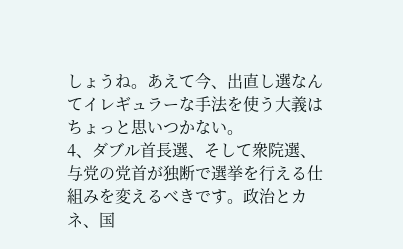しょうね。あえて今、出直し選なんてイレギュラーな手法を使う大義はちょっと思いつかない。
4、ダブル首長選、そして衆院選、与党の党首が独断で選挙を行える仕組みを変えるべきです。政治とカネ、国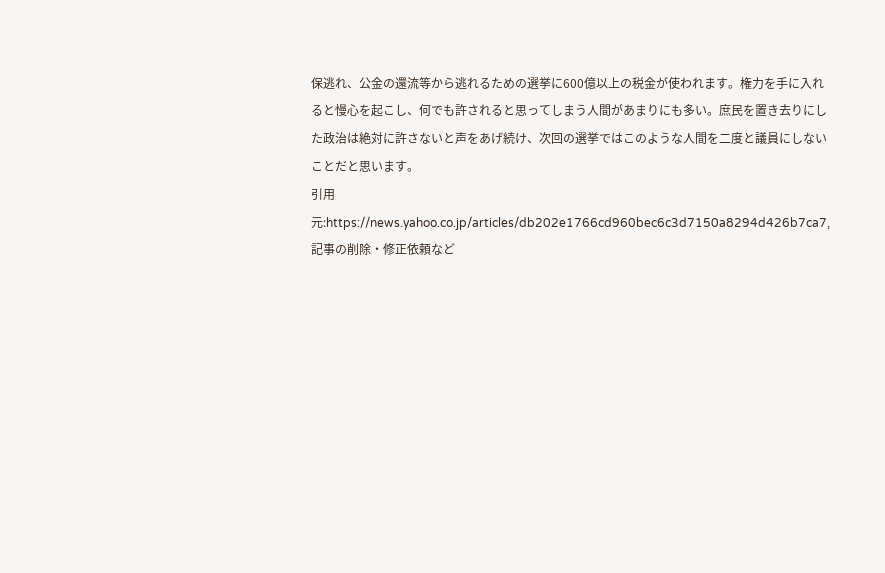保逃れ、公金の還流等から逃れるための選挙に600億以上の税金が使われます。権力を手に入れると慢心を起こし、何でも許されると思ってしまう人間があまりにも多い。庶民を置き去りにした政治は絶対に許さないと声をあげ続け、次回の選挙ではこのような人間を二度と議員にしないことだと思います。
引用元:https://news.yahoo.co.jp/articles/db202e1766cd960bec6c3d7150a8294d426b7ca7,記事の削除・修正依頼など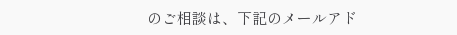のご相談は、下記のメールアド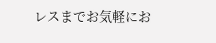レスまでお気軽にお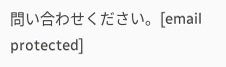問い合わせください。[email protected]